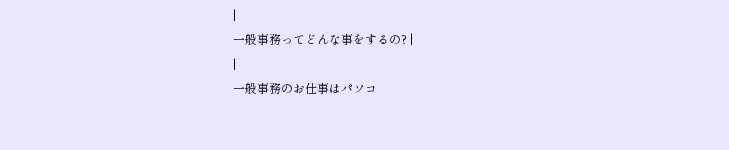|
一般事務ってどんな事をするの? |
|
一般事務のお仕事はパソコ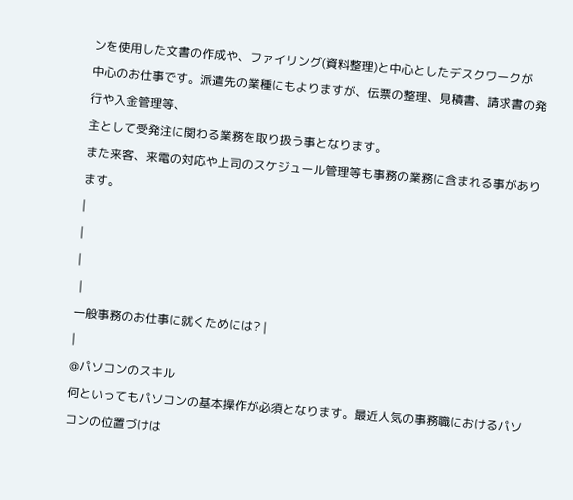ンを使用した文書の作成や、ファイリング(資料整理)と中心としたデスクワークが
中心のお仕事です。派遣先の業種にもよりますが、伝票の整理、見積書、請求書の発行や入金管理等、
主として受発注に関わる業務を取り扱う事となります。
また来客、来電の対応や上司のスケジュール管理等も事務の業務に含まれる事があります。
|
|
|
 |
一般事務のお仕事に就くためには? |
|
@パソコンのスキル
何といってもパソコンの基本操作が必須となります。最近人気の事務職におけるパソコンの位置づけは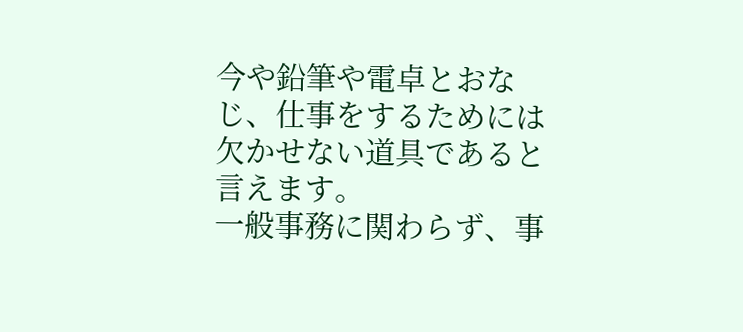今や鉛筆や電卓とおなじ、仕事をするためには欠かせない道具であると言えます。
一般事務に関わらず、事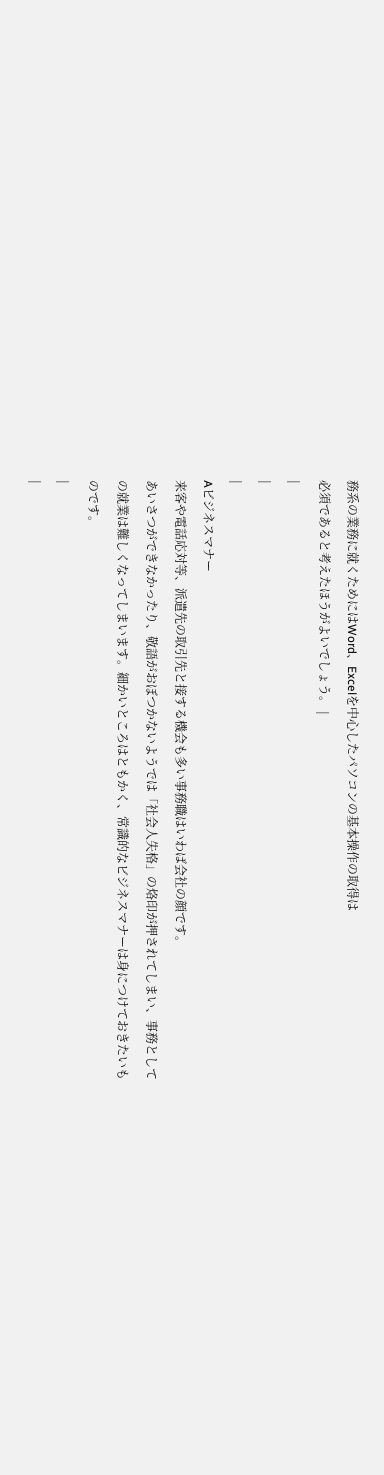務系の業務に就くためにはWord、Excelを中心したパソコンの基本操作の取得は
必須であると考えたほうがよいでしょう。 |
|
|
|
Aビジネスマナー
来客や電話応対等、派遣先の取引先と接する機会も多い事務職はいわば会社の顔です。
あいさつができなかったり、敬語がおぼつかないようでは「社会人失格」の烙印が押されてしまい、事務として
の就業は難しくなってしまいます。細かいところはともかく、常識的なビジネスマナーは身につけておきたいも
のです。
|
|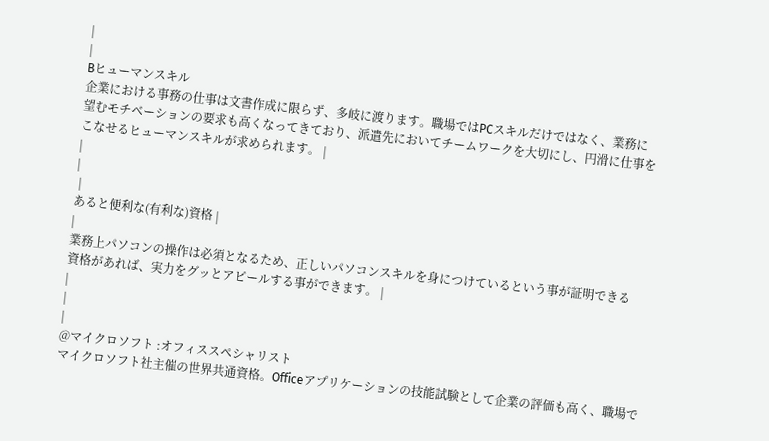|
|
Bヒューマンスキル
企業における事務の仕事は文書作成に限らず、多岐に渡ります。職場ではPCスキルだけではなく、業務に
望むモチベーションの要求も高くなってきており、派遣先においてチームワークを大切にし、円滑に仕事を
こなせるヒューマンスキルが求められます。 |
|
|
 |
あると便利な(有利な)資格 |
|
業務上パソコンの操作は必須となるため、正しいパソコンスキルを身につけているという事が証明できる
資格があれば、実力をグッとアピールする事ができます。 |
|
|
|
@マイクロソフト :オフィススペシャリスト
マイクロソフト社主催の世界共通資格。Officeアプリケーションの技能試験として企業の評価も高く、職場で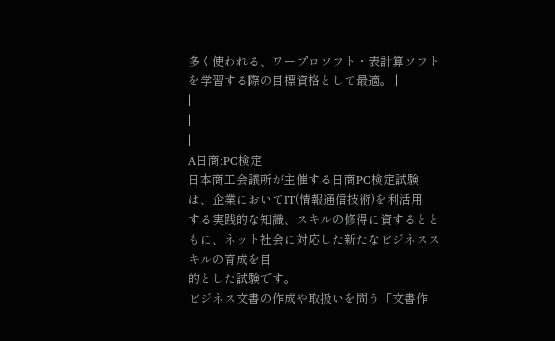多く使われる、ワープロソフト・表計算ソフトを学習する際の目標資格として最適。 |
|
|
|
A日商:PC検定
日本商工会議所が主催する日商PC検定試験は、企業においてIT(情報通信技術)を利活用
する実践的な知識、スキルの修得に資するとともに、ネット社会に対応した新たなビジネススキルの育成を目
的とした試験です。
ビジネス文書の作成や取扱いを問う「文書作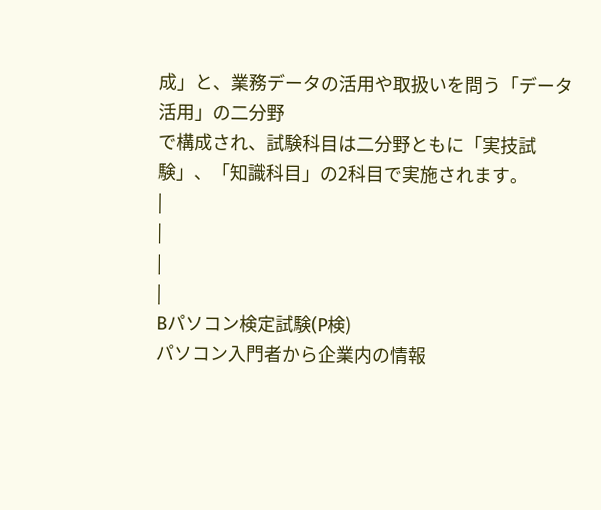成」と、業務データの活用や取扱いを問う「データ活用」の二分野
で構成され、試験科目は二分野ともに「実技試験」、「知識科目」の2科目で実施されます。
|
|
|
|
Bパソコン検定試験(P検)
パソコン入門者から企業内の情報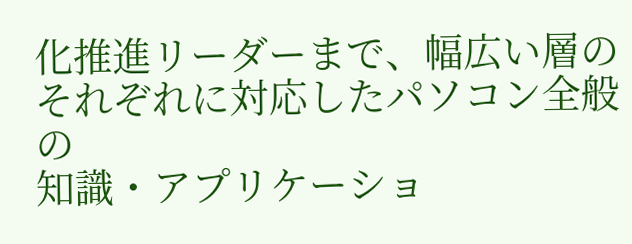化推進リーダーまで、幅広い層のそれぞれに対応したパソコン全般の
知識・アプリケーショ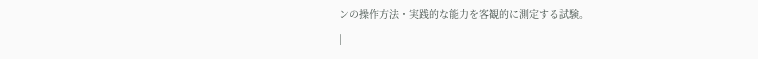ンの操作方法・実践的な能力を客観的に測定する試験。
|